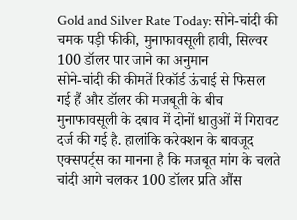Gold and Silver Rate Today: सोने-चांदी की चमक पड़ी फीकी, मुनाफावसूली हावी, सिल्वर 100 डॉलर पार जाने का अनुमान
सोने-चांदी की कीमतें रिकॉर्ड ऊंचाई से फिसल गई हैं और डॉलर की मजबूती के बीच मुनाफावसूली के दबाव में दोनों धातुओं में गिरावट दर्ज की गई है. हालांकि करेक्शन के बावजूद एक्सपर्ट्स का मानना है कि मजबूत मांग के चलते चांदी आगे चलकर 100 डॉलर प्रति औंस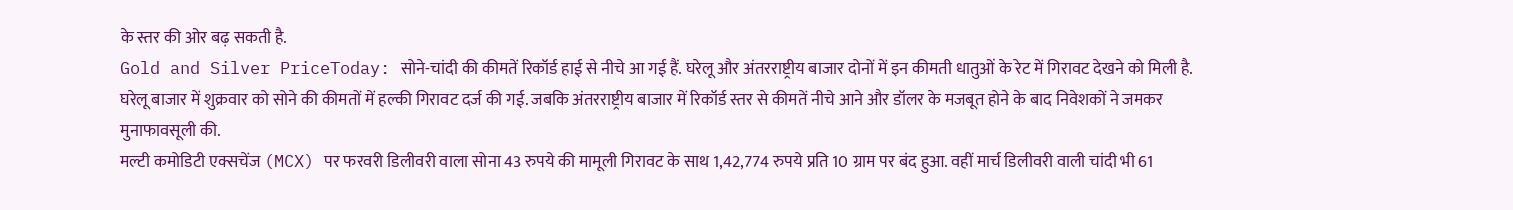के स्तर की ओर बढ़ सकती है.
Gold and Silver PriceToday: सोने-चांदी की कीमतें रिकॉर्ड हाई से नीचे आ गई हैं. घरेलू और अंतरराष्ट्रीय बाजार दोनों में इन कीमती धातुओं के रेट में गिरावट देखने को मिली है. घरेलू बाजार में शुक्रवार को सोने की कीमतों में हल्की गिरावट दर्ज की गई. जबकि अंतरराष्ट्रीय बाजार में रिकॉर्ड स्तर से कीमतें नीचे आने और डॉलर के मजबूत होने के बाद निवेशकों ने जमकर मुनाफावसूली की.
मल्टी कमोडिटी एक्सचेंज (MCX) पर फरवरी डिलीवरी वाला सोना 43 रुपये की मामूली गिरावट के साथ 1,42,774 रुपये प्रति 10 ग्राम पर बंद हुआ. वहीं मार्च डिलीवरी वाली चांदी भी 61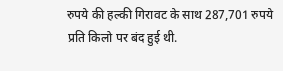रुपये की हल्की गिरावट के साथ 287,701 रुपये प्रति किलो पर बंद हुई थी.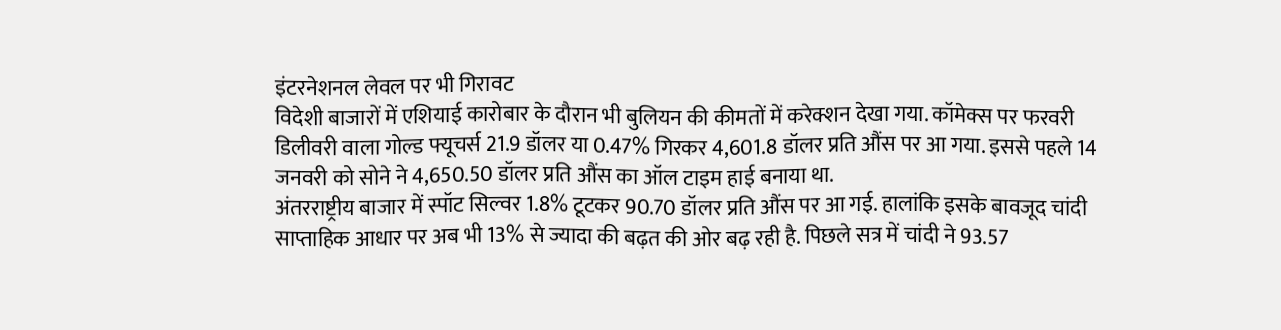इंटरनेशनल लेवल पर भी गिरावट
विदेशी बाजारों में एशियाई कारोबार के दौरान भी बुलियन की कीमतों में करेक्शन देखा गया. कॉमेक्स पर फरवरी डिलीवरी वाला गोल्ड फ्यूचर्स 21.9 डॉलर या 0.47% गिरकर 4,601.8 डॉलर प्रति औंस पर आ गया. इससे पहले 14 जनवरी को सोने ने 4,650.50 डॉलर प्रति औंस का ऑल टाइम हाई बनाया था.
अंतरराष्ट्रीय बाजार में स्पॉट सिल्वर 1.8% टूटकर 90.70 डॉलर प्रति औंस पर आ गई. हालांकि इसके बावजूद चांदी साप्ताहिक आधार पर अब भी 13% से ज्यादा की बढ़त की ओर बढ़ रही है. पिछले सत्र में चांदी ने 93.57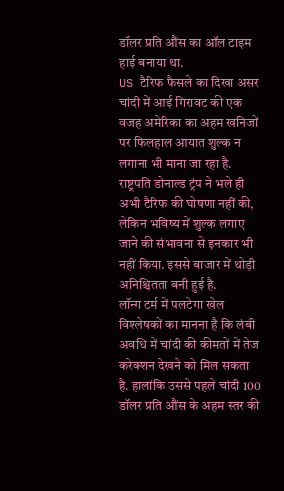डॉलर प्रति औंस का ऑल टाइम हाई बनाया था.
US टैरिफ फैसले का दिखा असर
चांदी में आई गिरावट की एक वजह अमेरिका का अहम खनिजों पर फिलहाल आयात शुल्क न लगाना भी माना जा रहा है. राष्ट्रपति डोनाल्ड ट्रंप ने भले ही अभी टैरिफ की घोषणा नहीं की, लेकिन भविष्य में शुल्क लगाए जाने की संभावना से इनकार भी नहीं किया. इससे बाजार में थोड़ी अनिश्चितता बनी हुई है.
लॉन्ग टर्म में पलटेगा खेल
विश्लेषकों का मानना है कि लंबी अवधि में चांदी की कीमतों में तेज करेक्शन देखने को मिल सकता है. हालांकि उससे पहले चांदी 100 डॉलर प्रति औंस के अहम स्तर की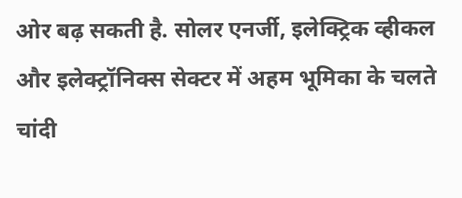ओर बढ़ सकती है. सोलर एनर्जी, इलेक्ट्रिक व्हीकल और इलेक्ट्रॉनिक्स सेक्टर में अहम भूमिका के चलते चांदी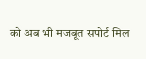को अब भी मजबूत सपोर्ट मिल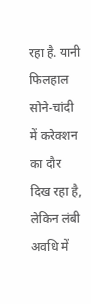रहा है. यानी फिलहाल सोने-चांदी में करेक्शन का दौर दिख रहा है, लेकिन लंबी अवधि में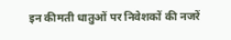इन कीमती धातुओं पर निवेशकों की नजरें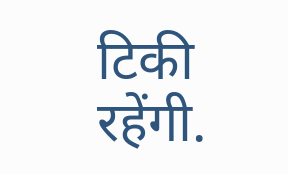टिकी रहेंगी.